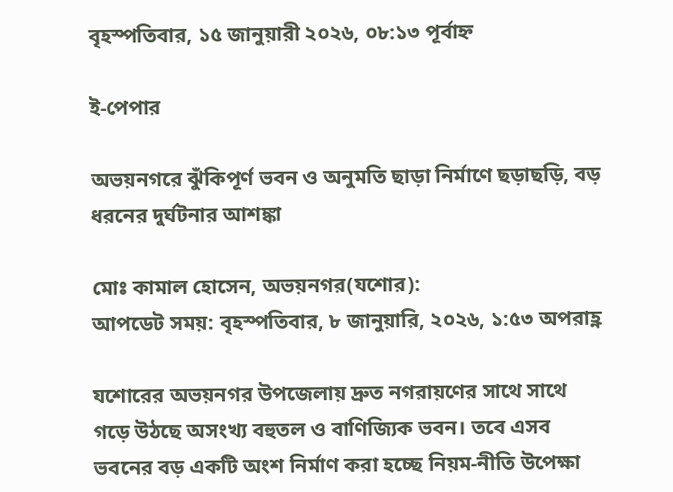বৃহস্পতিবার, ১৫ জানুয়ারী ২০২৬, ০৮:১৩ পূর্বাহ্ন

ই-পেপার

অভয়নগরে ঝুঁকিপূর্ণ ভবন ও অনুমতি ছাড়া নির্মাণে ছড়াছড়ি, বড় ধরনের দুর্ঘটনার আশঙ্কা

মোঃ কামাল হোসেন, অভয়নগর(যশোর):
আপডেট সময়: বৃহস্পতিবার, ৮ জানুয়ারি, ২০২৬, ১:৫৩ অপরাহ্ণ

যশোরের অভয়নগর উপজেলায় দ্রুত নগরায়ণের সাথে সাথে গড়ে উঠছে অসংখ্য বহুতল ও বাণিজ্যিক ভবন। তবে এসব ভবনের বড় একটি অংশ নির্মাণ করা হচ্ছে নিয়ম-নীতি উপেক্ষা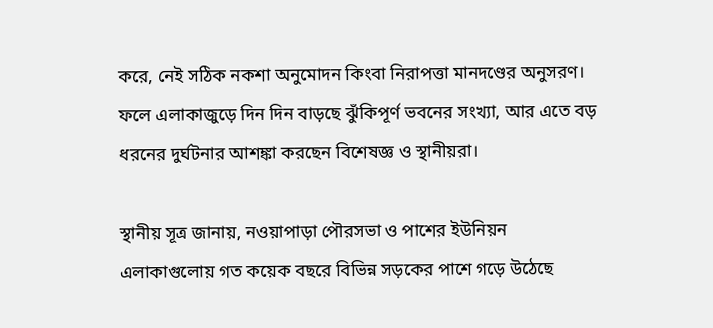করে, নেই সঠিক নকশা অনুমোদন কিংবা নিরাপত্তা মানদণ্ডের অনুসরণ। ফলে এলাকাজুড়ে দিন দিন বাড়ছে ঝুঁকিপূর্ণ ভবনের সংখ্যা, আর এতে বড় ধরনের দুর্ঘটনার আশঙ্কা করছেন বিশেষজ্ঞ ও স্থানীয়রা।

স্থানীয় সূত্র জানায়, নওয়াপাড়া পৌরসভা ও পাশের ইউনিয়ন এলাকাগুলোয় গত কয়েক বছরে বিভিন্ন সড়কের পাশে গড়ে উঠেছে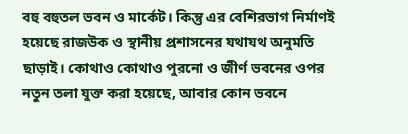বহু বহুতল ভবন ও মার্কেট। কিন্তু এর বেশিরভাগ নির্মাণই হয়েছে রাজউক ও স্থানীয় প্রশাসনের যথাযথ অনুমতি ছাড়াই। কোথাও কোথাও পুরনো ও জীর্ণ ভবনের ওপর নতুন তলা যুক্ত করা হয়েছে, আবার কোন ভবনে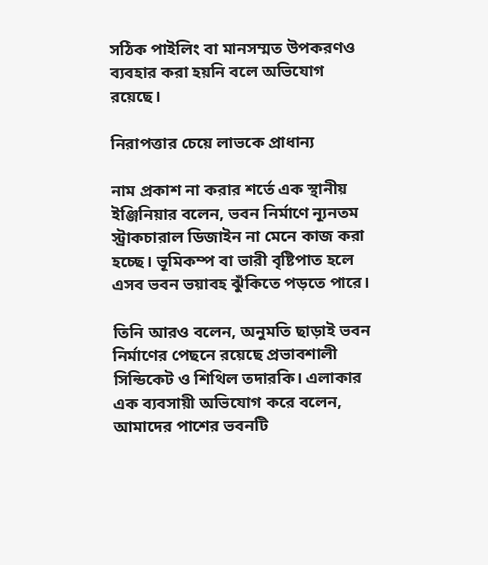সঠিক পাইলিং বা মানসম্মত উপকরণও ব্যবহার করা হয়নি বলে অভিযোগ রয়েছে।

নিরাপত্তার চেয়ে লাভকে প্রাধান্য

নাম প্রকাশ না করার শর্তে এক স্থানীয় ইঞ্জিনিয়ার বলেন, ভবন নির্মাণে ন্যূনতম স্ট্রাকচারাল ডিজাইন না মেনে কাজ করা হচ্ছে। ভূমিকম্প বা ভারী বৃষ্টিপাত হলে এসব ভবন ভয়াবহ ঝুঁকিতে পড়তে পারে।

তিনি আরও বলেন, অনুমতি ছাড়াই ভবন নির্মাণের পেছনে রয়েছে প্রভাবশালী সিন্ডিকেট ও শিথিল তদারকি। এলাকার এক ব্যবসায়ী অভিযোগ করে বলেন, আমাদের পাশের ভবনটি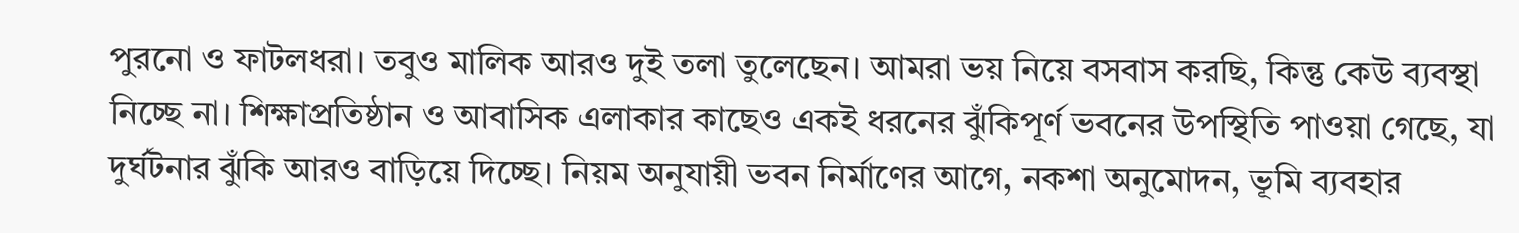পুরনো ও ফাটলধরা। তবুও মালিক আরও দুই তলা তুলেছেন। আমরা ভয় নিয়ে বসবাস করছি, কিন্তু কেউ ব্যবস্থা নিচ্ছে না। শিক্ষাপ্রতিষ্ঠান ও আবাসিক এলাকার কাছেও একই ধরনের ঝুঁকিপূর্ণ ভবনের উপস্থিতি পাওয়া গেছে, যা দুর্ঘটনার ঝুঁকি আরও বাড়িয়ে দিচ্ছে। নিয়ম অনুযায়ী ভবন নির্মাণের আগে, নকশা অনুমোদন, ভূমি ব্যবহার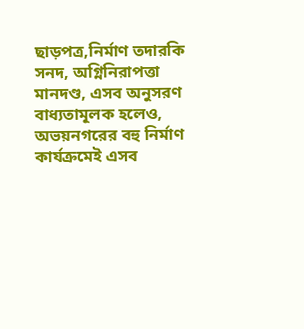ছাড়পত্র,নির্মাণ তদারকি সনদ, অগ্নিনিরাপত্তা মানদণ্ড, এসব অনুসরণ বাধ্যতামূলক হলেও, অভয়নগরের বহু নির্মাণ কার্যক্রমেই এসব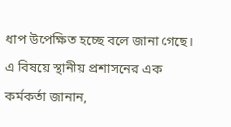ধাপ উপেক্ষিত হচ্ছে বলে জানা গেছে। এ বিষয়ে স্থানীয় প্রশাসনের এক কর্মকর্তা জানান,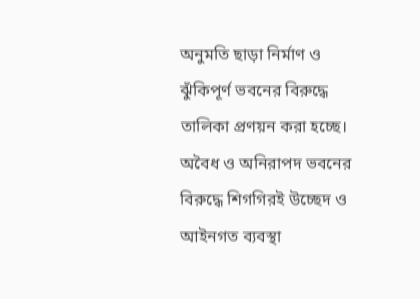অনুমতি ছাড়া নির্মাণ ও ঝুঁকিপূর্ণ ভবনের বিরুদ্ধে তালিকা প্রণয়ন করা হচ্ছে। অবৈধ ও অনিরাপদ ভবনের বিরুদ্ধে শিগগিরই উচ্ছেদ ও আইনগত ব্যবস্থা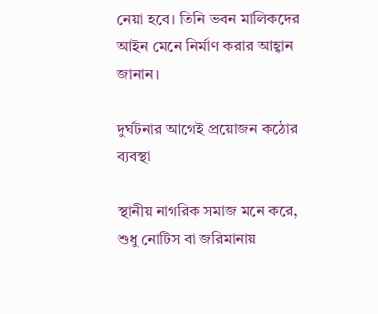নেয়া হবে। তিনি ভবন মালিকদের আইন মেনে নির্মাণ করার আহ্বান জানান।

দুর্ঘটনার আগেই প্রয়োজন কঠোর ব্যবস্থা

স্থানীয় নাগরিক সমাজ মনে করে, শুধু নোটিস বা জরিমানায়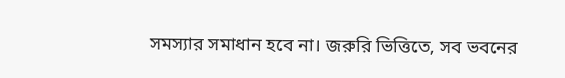সমস্যার সমাধান হবে না। জরুরি ভিত্তিতে, সব ভবনের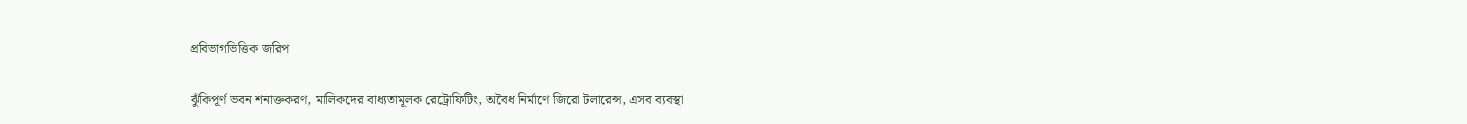প্রবিভাগভিত্তিক জরিপ

ঝুঁকিপূর্ণ ভবন শনাক্তকরণ, মালিকদের বাধ্যতামূলক রেট্রোফিটিং, অবৈধ নির্মাণে জিরো টলারেন্স, এসব ব্যবস্থা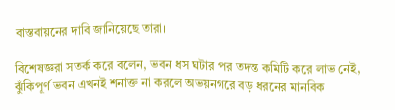বাস্তবায়নের দাবি জানিয়েছে তারা।

বিশেষজ্ঞরা সতর্ক করে বলেন, ভবন ধস ঘটার পর তদন্ত কমিটি করে লাভ নেই, ঝুঁকিপূর্ণ ভবন এখনই শনাক্ত না করলে অভয়নগরে বড় ধরনের মানবিক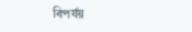বিপর্যয়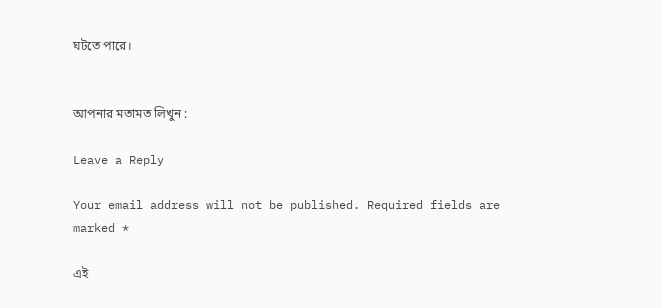ঘটতে পারে।


আপনার মতামত লিখুন :

Leave a Reply

Your email address will not be published. Required fields are marked *

এই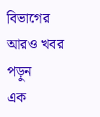বিভাগের আরও খবর পড়ুন
এক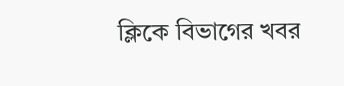ক্লিকে বিভাগের খবর